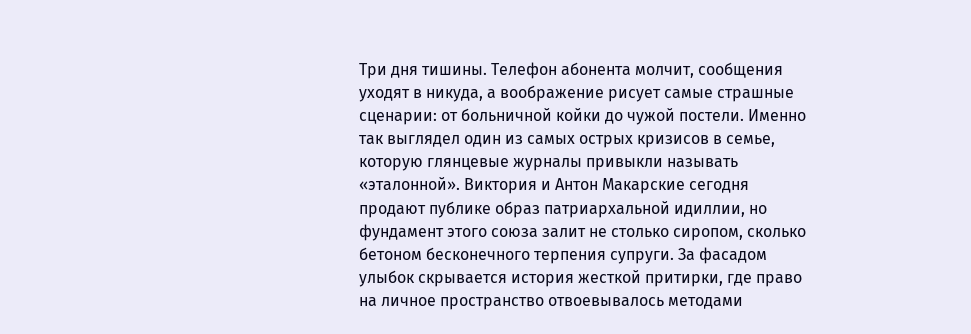Три дня тишины. Телефон абонента молчит, сообщения уходят в никуда, а воображение рисует самые страшные сценарии: от больничной койки до чужой постели. Именно так выглядел один из самых острых кризисов в семье, которую глянцевые журналы привыкли называть «эталонной». Виктория и Антон Макарские сегодня продают публике образ патриархальной идиллии, но фундамент этого союза залит не столько сиропом, сколько бетоном бесконечного терпения супруги. За фасадом улыбок скрывается история жесткой притирки, где право на личное пространство отвоевывалось методами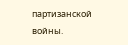партизанской войны.